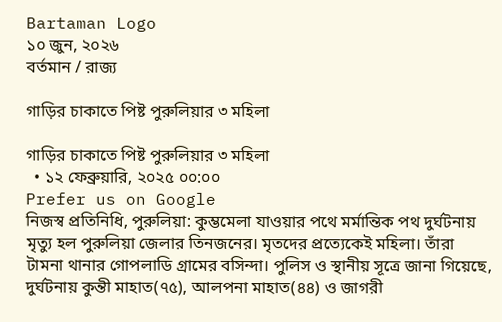Bartaman Logo
১০ জুন, ২০২৬
বর্তমান / রাজ্য

গাড়ির চাকাতে পিষ্ট পুরুলিয়ার ৩ মহিলা

গাড়ির চাকাতে পিষ্ট পুরুলিয়ার ৩ মহিলা
  • ১২ ফেব্রুয়ারি, ২০২৫ ০০:০০
Prefer us on Google
নিজস্ব প্রতিনিধি, পুরুলিয়া: কুম্ভমেলা যাওয়ার পথে মর্মান্তিক পথ দুর্ঘটনায় মৃত্যু হল পুরুলিয়া জেলার তিনজনের। মৃতদের প্রত্যেকেই মহিলা। তাঁরা টামনা থানার গোপলাডি গ্রামের বসিন্দা। পুলিস ও স্থানীয় সূত্রে জানা গিয়েছে, দুর্ঘটনায় কুন্তী মাহাত(৭৫), আলপনা মাহাত(৪৪) ও জাগরী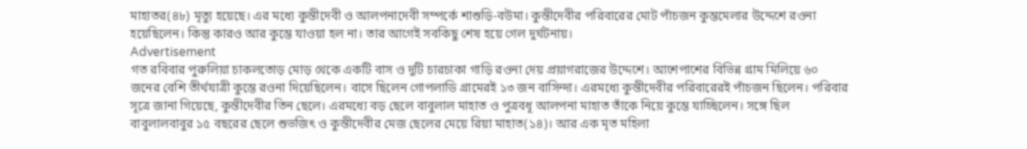মাহাতর(৪৮) মৃত্যু হয়েছে। এর মধ্যে কুন্তীদেবী ও আলপনাদেবী সম্পর্কে শাশুড়ি-বউমা। কুন্তীদেবীর পরিবারের মোট পাঁচজন কুম্ভমেলার উদ্দেশে রওনা হয়েছিলেন। কিন্তু কারও আর কুম্ভে যাওয়া হল না। তার আগেই সবকিছু শেষ হয়ে গেল দুর্ঘটনায়।
Advertisement
গত রবিবার পুরুলিয়া চাকলতোড় মোড় থেকে একটি বাস ও দুটি চারচাকা গাড়ি রওনা দেয় প্রয়াগরাজের উদ্দেশে। আশেপাশের বিভিন্ন গ্রাম মিলিয়ে ৬০ জনের বেশি তীর্থযাত্রী কুম্ভে রওনা দিয়েছিলেন। বাসে ছিলেন গোপলাডি গ্রামেরই ১৩ জন বাসিন্দা। এরমধ্যে কুন্তীদেবীর পরিবারেরই পাঁচজন ছিলেন। পরিবার সূত্রে জানা গিয়েছে, কুন্তীদেবীর তিন ছেলে। এরমধ্যে বড় ছেলে বাবুলাল মাহাত ও পুত্রবধূ আলপনা মাহাত তাঁকে নিয়ে কুম্ভে যাচ্ছিলেন। সঙ্গে ছিল বাবুলালবাবুর ১৫ বছরের ছেলে শুভজিৎ ও কুন্তীদেবীর মেজ ছেলের মেয়ে রিয়া মাহাত(১৪)। আর এক মৃত মহিলা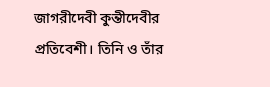জাগরীদেবী কুন্তীদেবীর প্রতিবেশী। তিনি ও তাঁর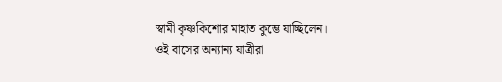স্বামী কৃষ্ণকিশোর মাহাত কুম্ভে যাচ্ছিলেন।
ওই বাসের অন্যান্য যাত্রীরা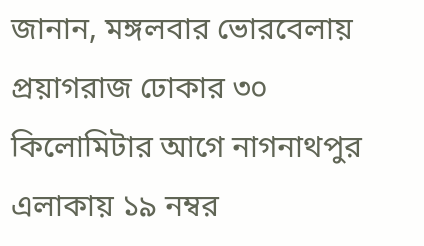জানান, মঙ্গলবার ভোরবেলায় প্রয়াগরাজ ঢোকার ৩০ কিলোমিটার আগে নাগনাথপুর এলাকায় ১৯ নম্বর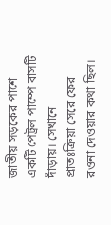জাতীয় সড়কের পাশে একটি পেট্রল পাম্পে বাসটি দাঁড়ায়। সেখানে প্রাতঃক্রিয়া সেরে ফের রওনা দেওয়ার কথা ছিল।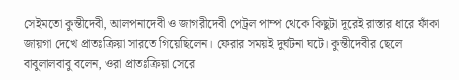সেইমতো কুন্তীদেবী, আলপনাদেবী ও জাগরীদেবী পেট্রল পাম্প থেকে কিছুটা দূরেই রাস্তার ধারে ফাঁকা জায়গা দেখে প্রাতঃক্রিয়া সারতে গিয়েছিলেন। ফেরার সময়ই দুর্ঘটনা ঘটে। কুন্তীদেবীর ছেলে বাবুলালবাবু বলেন, ওরা প্রাতঃক্রিয়া সেরে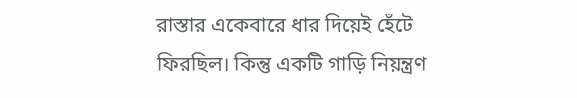রাস্তার একেবারে ধার দিয়েই হেঁটে ফিরছিল। কিন্তু একটি গাড়ি নিয়ন্ত্রণ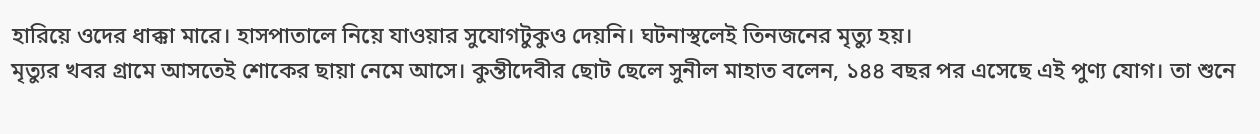হারিয়ে ওদের ধাক্কা মারে। হাসপাতালে নিয়ে যাওয়ার সুযোগটুকুও দেয়নি। ঘটনাস্থলেই তিনজনের মৃত্যু হয়।
মৃত্যুর খবর গ্রামে আসতেই শোকের ছায়া নেমে আসে। কুন্তীদেবীর ছোট ছেলে সুনীল মাহাত বলেন, ১৪৪ বছর পর এসেছে এই পুণ্য যোগ। তা শুনে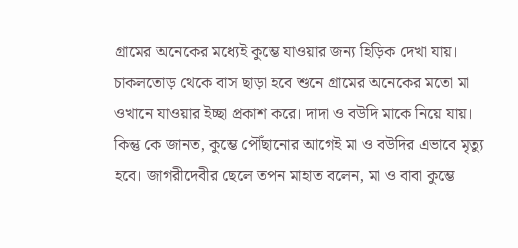গ্রামের অনেকের মধ্যেই কুম্ভে যাওয়ার জন্য হিড়িক দেখা যায়। চাকলতোড় থেকে বাস ছাড়া হবে শুনে গ্রামের অনেকের মতো মা ওখানে যাওয়ার ইচ্ছা প্রকাশ করে। দাদা ও বউদি মাকে নিয়ে যায়। কিন্তু কে জানত, কুম্ভে পৌঁছানোর আগেই মা ও বউদির এভাবে মৃত্যু হবে। জাগরীদেবীর ছেলে তপন মাহাত বলেন, মা ও বাবা কুম্ভে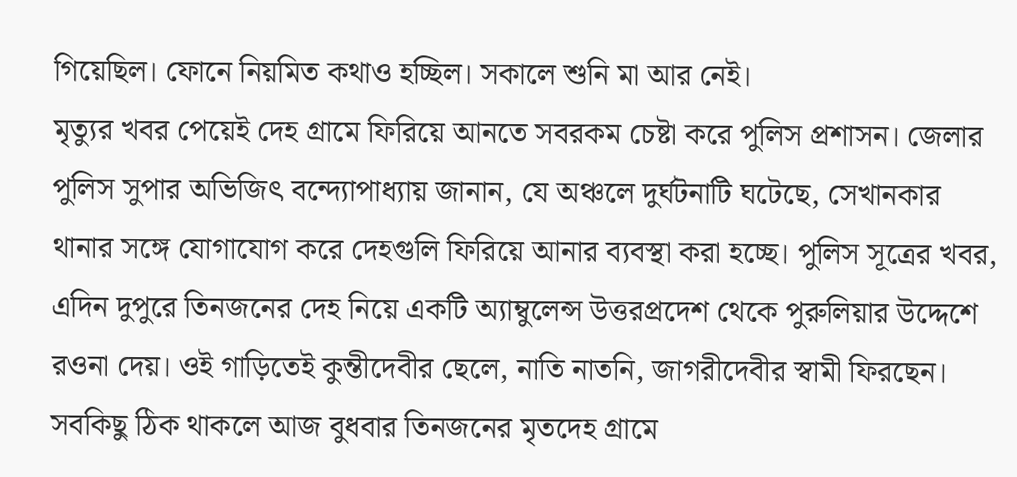গিয়েছিল। ফোনে নিয়মিত কথাও হচ্ছিল। সকালে শুনি মা আর নেই।
মৃত্যুর খবর পেয়েই দেহ গ্রামে ফিরিয়ে আনতে সবরকম চেষ্টা করে পুলিস প্রশাসন। জেলার পুলিস সুপার অভিজিৎ বন্দ্যোপাধ্যায় জানান, যে অঞ্চলে দুর্ঘটনাটি ঘটেছে, সেখানকার থানার সঙ্গে যোগাযোগ করে দেহগুলি ফিরিয়ে আনার ব্যবস্থা করা হচ্ছে। পুলিস সূত্রের খবর, এদিন দুপুরে তিনজনের দেহ নিয়ে একটি অ্যাম্বুলেন্স উত্তরপ্রদেশ থেকে পুরুলিয়ার উদ্দেশে রওনা দেয়। ওই গাড়িতেই কুন্তীদেবীর ছেলে, নাতি নাতনি, জাগরীদেবীর স্বামী ফিরছেন। সবকিছু ঠিক থাকলে আজ বুধবার তিনজনের মৃতদেহ গ্রামে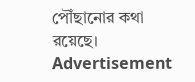পৌঁছানোর কথা রয়েছে।
Advertisement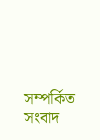সম্পর্কিত সংবাদ